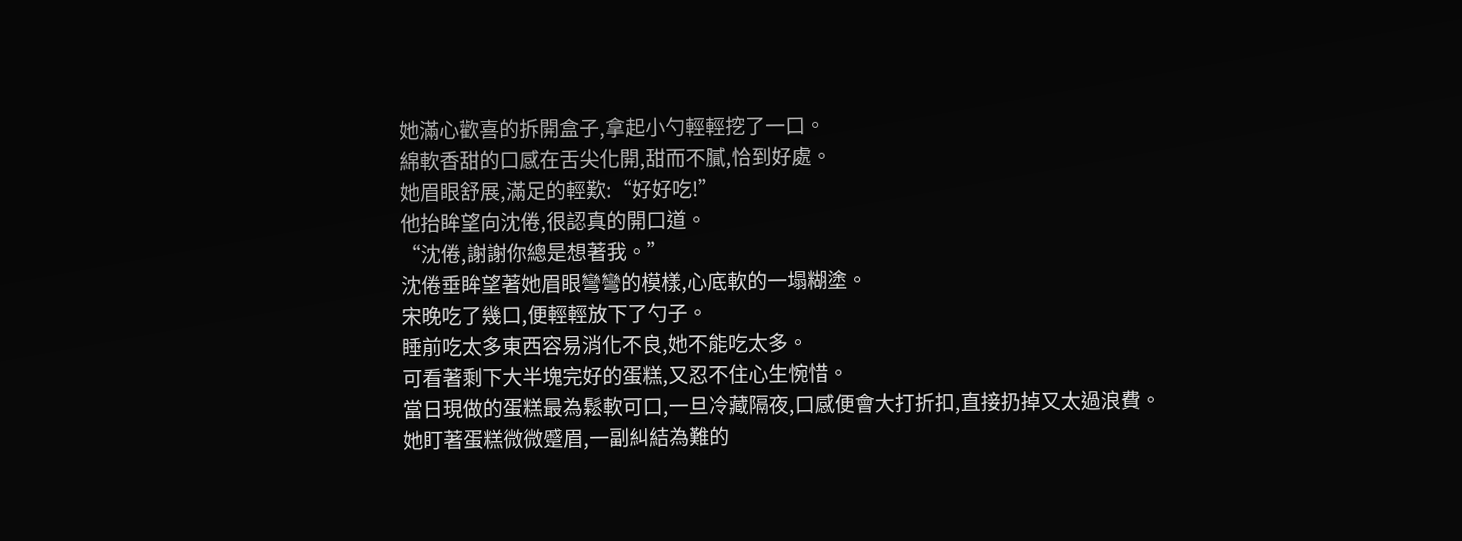她滿心歡喜的拆開盒子,拿起小勺輕輕挖了一口。
綿軟香甜的口感在舌尖化開,甜而不膩,恰到好處。
她眉眼舒展,滿足的輕歎:“好好吃!”
他抬眸望向沈倦,很認真的開口道。
“沈倦,謝謝你總是想著我。”
沈倦垂眸望著她眉眼彎彎的模樣,心底軟的一塌糊塗。
宋晚吃了幾口,便輕輕放下了勺子。
睡前吃太多東西容易消化不良,她不能吃太多。
可看著剩下大半塊完好的蛋糕,又忍不住心生惋惜。
當日現做的蛋糕最為鬆軟可口,一旦冷藏隔夜,口感便會大打折扣,直接扔掉又太過浪費。
她盯著蛋糕微微蹙眉,一副糾結為難的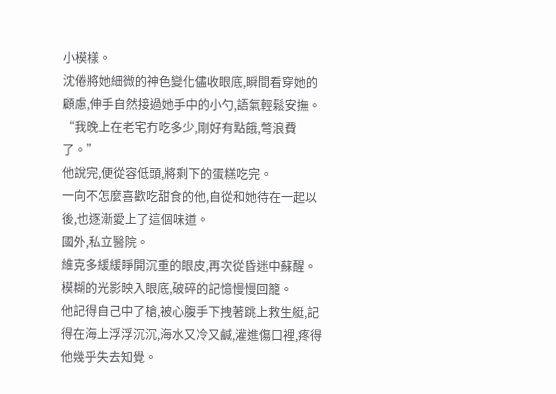小模樣。
沈倦將她細微的神色變化儘收眼底,瞬間看穿她的顧慮,伸手自然接過她手中的小勺,語氣輕鬆安撫。
“我晚上在老宅冇吃多少,剛好有點餓,彆浪費了。”
他說完,便從容低頭,將剩下的蛋糕吃完。
一向不怎麼喜歡吃甜食的他,自從和她待在一起以後,也逐漸愛上了這個味道。
國外,私立醫院。
維克多緩緩睜開沉重的眼皮,再次從昏迷中蘇醒。
模糊的光影映入眼底,破碎的記憶慢慢回籠。
他記得自己中了槍,被心腹手下拽著跳上救生艇,記得在海上浮浮沉沉,海水又冷又鹹,灌進傷口裡,疼得他幾乎失去知覺。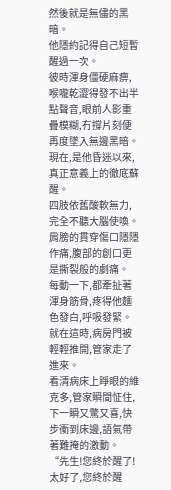然後就是無儘的黑暗。
他隱約記得自己短暫醒過一次。
彼時渾身僵硬麻痹,喉嚨乾澀得發不出半點聲音,眼前人影重疊模糊,冇撐片刻便再度墜入無邊黑暗。
現在,是他昏迷以來,真正意義上的徹底蘇醒。
四肢依舊酸軟無力,完全不聽大腦使喚。
肩膀的貫穿傷口隱隱作痛,腹部的創口更是撕裂般的劇痛。
每動一下,都牽扯著渾身筋骨,疼得他麵色發白,呼吸發緊。
就在這時,病房門被輕輕推開,管家走了進來。
看清病床上睜眼的維克多,管家瞬間怔住,下一瞬又驚又喜,快步衝到床邊,語氣帶著難掩的激動。
“先生!您終於醒了!太好了,您終於醒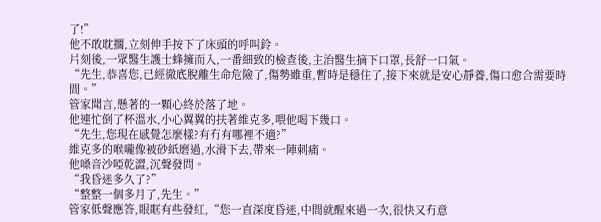了!”
他不敢耽擱,立刻伸手按下了床頭的呼叫鈴。
片刻後,一眾醫生護士蜂擁而入,一番細致的檢查後,主治醫生摘下口罩,長舒一口氣。
“先生,恭喜您,已經徹底脫離生命危險了,傷勢雖重,暫時是穩住了,接下來就是安心靜養,傷口愈合需要時間。”
管家聞言,懸著的一顆心終於落了地。
他連忙倒了杯溫水,小心翼翼的扶著維克多,喂他喝下幾口。
“先生,您現在感覺怎麼樣?有冇有哪裡不適?”
維克多的喉嚨像被砂紙磨過,水滑下去,帶來一陣刺痛。
他嗓音沙啞乾澀,沉聲發問。
“我昏迷多久了?”
“整整一個多月了,先生。”
管家低聲應答,眼眶有些發紅,“您一直深度昏迷,中間就醒來過一次,很快又冇意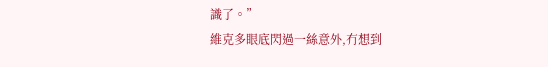識了。”
維克多眼底閃過一絲意外,冇想到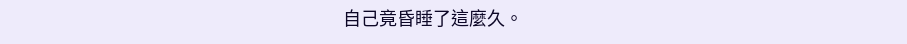自己竟昏睡了這麼久。